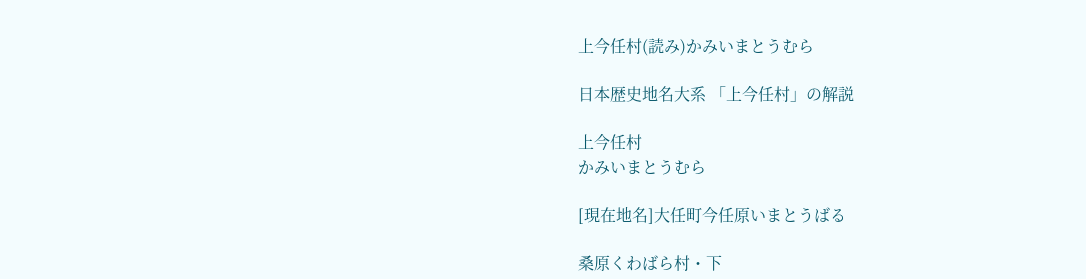上今任村(読み)かみいまとうむら

日本歴史地名大系 「上今任村」の解説

上今任村
かみいまとうむら

[現在地名]大任町今任原いまとうばる

桑原くわばら村・下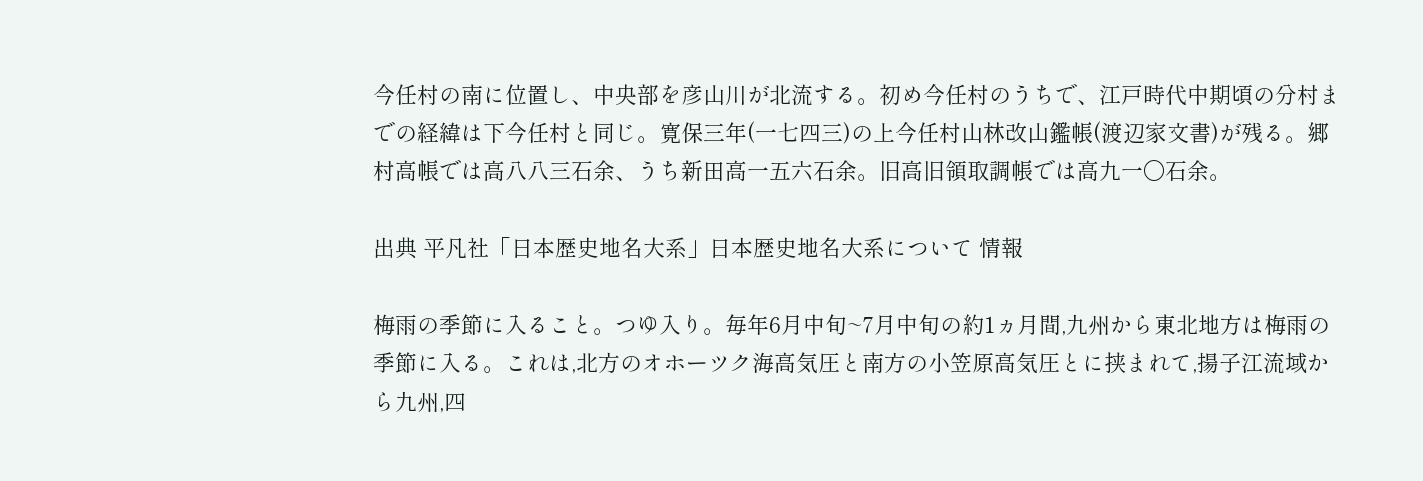今任村の南に位置し、中央部を彦山川が北流する。初め今任村のうちで、江戸時代中期頃の分村までの経緯は下今任村と同じ。寛保三年(一七四三)の上今任村山林改山鑑帳(渡辺家文書)が残る。郷村高帳では高八八三石余、うち新田高一五六石余。旧高旧領取調帳では高九一〇石余。

出典 平凡社「日本歴史地名大系」日本歴史地名大系について 情報

梅雨の季節に入ること。つゆ入り。毎年6月中旬~7月中旬の約1ヵ月間,九州から東北地方は梅雨の季節に入る。これは,北方のオホーツク海高気圧と南方の小笠原高気圧とに挟まれて,揚子江流域から九州,四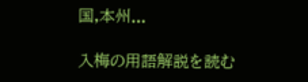国,本州...

入梅の用語解説を読む